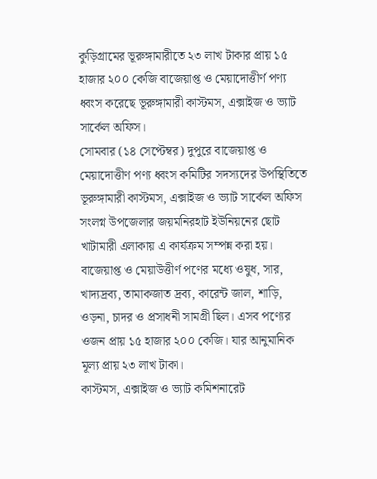কুড়িগ্রামের ভূরুঙ্গামারীতে ২৩ লাখ টাকার প্রায় ১৫ হাজার ২০০ কেজি বাজেয়াপ্ত ও মেয়াদোত্তীর্ণ পণ্য ধ্বংস করেছে ভূরুঙ্গামারী কাস্টমস, এক্সাইজ ও ভ্যাট সার্কেল অফিস।
সোমবার (১৪ সেপ্টেম্বর) দুপুরে বাজেয়াপ্ত ও মেয়াদোত্তীণ পণ্য ধ্বংস কমিটির সদস্যদের উপস্থিতিতে ভূরুঙ্গামারী কাস্টমস, এক্সাইজ ও ভ্যাট সার্কেল অফিস সংলগ্ন উপজেলার জয়মনিরহাট ইউনিয়নের ছোট খাটামারী এলাকায় এ কার্যক্রম সম্পন্ন করা হয়। বাজেয়াপ্ত ও মেয়াউত্তীর্ণ পণের মধ্যে ওষুধ, সার, খাদ্যদ্রব্য, তামাকজাত দ্রব্য, কারেন্ট জাল, শাড়ি, ওড়না, চাদর ও প্রসাধনী সামগ্রী ছিল। এসব পণ্যের ওজন প্রায় ১৫ হাজার ২০০ কেজি। যার আনুমানিক মূল্য প্রায় ২৩ লাখ টাকা।
কাস্টমস, এক্সাইজ ও ভ্যাট কমিশনারেট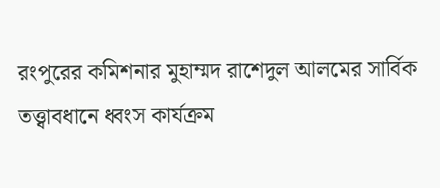রংপুরের কমিশনার মুহাম্মদ রাশেদুল আলমের সার্বিক তত্ত্বাবধানে ধ্বংস কার্যক্রম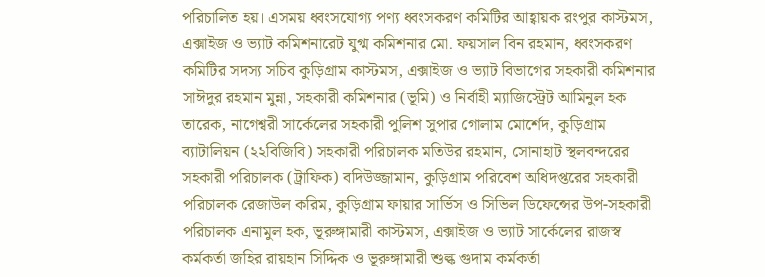পরিচালিত হয়। এসময় ধ্বংসযোগ্য পণ্য ধ্বংসকরণ কমিটির আহ্বায়ক রংপুর কাস্টমস, এক্সাইজ ও ভ্যাট কমিশনারেট যুগ্ম কমিশনার মো. ফয়সাল বিন রহমান, ধ্বংসকরণ কমিটির সদস্য সচিব কুড়িগ্রাম কাস্টমস, এক্সাইজ ও ভ্যাট বিভাগের সহকারী কমিশনার সাঈদুর রহমান মুন্না, সহকারী কমিশনার (ভূমি) ও নির্বাহী ম্যাজিস্ট্রেট আমিনুল হক তারেক, নাগেশ্বরী সার্কেলের সহকারী পুলিশ সুপার গোলাম মোর্শেদ, কুড়িগ্রাম ব্যাটালিয়ন (২২বিজিবি) সহকারী পরিচালক মতিউর রহমান, সোনাহাট স্থলবন্দরের সহকারী পরিচালক (ট্রাফিক) বদিউজ্জামান, কুড়িগ্রাম পরিবেশ অধিদপ্তরের সহকারী পরিচালক রেজাউল করিম, কুড়িগ্রাম ফায়ার সার্ভিস ও সিভিল ডিফেন্সের উপ-সহকারী পরিচালক এনামুল হক, ভূরুঙ্গামারী কাস্টমস, এক্সাইজ ও ভ্যাট সার্কেলের রাজস্ব কর্মকর্তা জহির রায়হান সিদ্দিক ও ভূরুঙ্গামারী শুল্ক গুদাম কর্মকর্তা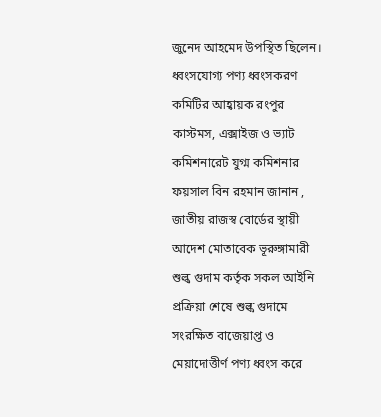জুনেদ আহমেদ উপস্থিত ছিলেন।
ধ্বংসযোগ্য পণ্য ধ্বংসকরণ কমিটির আহ্বায়ক রংপুর কাস্টমস, এক্সাইজ ও ভ্যাট কমিশনারেট যুগ্ম কমিশনার ফয়সাল বিন রহমান জানান , জাতীয় রাজস্ব বোর্ডের স্থায়ী আদেশ মোতাবেক ভূরুঙ্গামারী শুল্ক গুদাম কর্তৃক সকল আইনি প্রক্রিয়া শেষে শুল্ক গুদামে সংরক্ষিত বাজেয়াপ্ত ও মেয়াদোত্তীর্ণ পণ্য ধ্বংস করে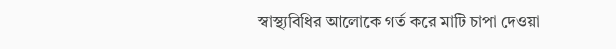স্বাস্থ্যবিধির আলোকে গর্ত করে মাটি চাপা দেওয়া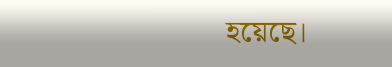হয়েছে।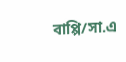বাপ্পি/সা.এ